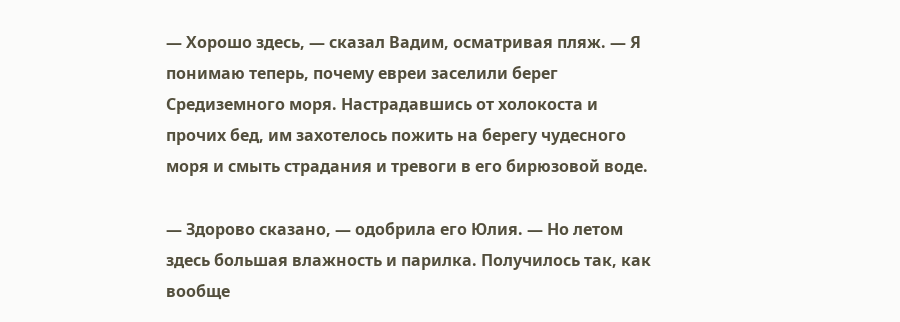— Хорошо здесь, — сказал Вадим, осматривая пляж. — Я понимаю теперь, почему евреи заселили берег Средиземного моря. Настрадавшись от холокоста и прочих бед, им захотелось пожить на берегу чудесного моря и смыть страдания и тревоги в его бирюзовой воде.

— Здорово сказано, — одобрила его Юлия. — Но летом здесь большая влажность и парилка. Получилось так, как вообще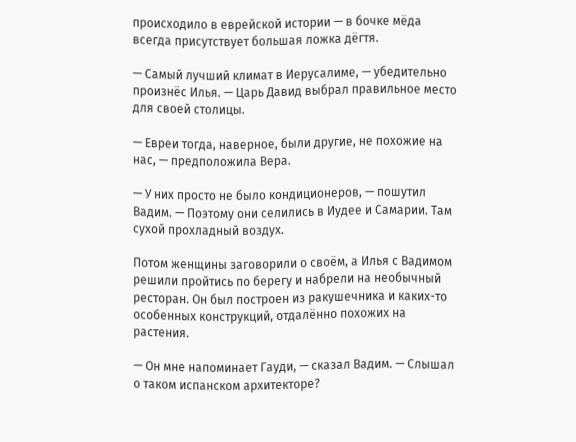происходило в еврейской истории — в бочке мёда всегда присутствует большая ложка дёгтя.

— Самый лучший климат в Иерусалиме, — убедительно произнёс Илья. — Царь Давид выбрал правильное место для своей столицы.

— Евреи тогда, наверное, были другие, не похожие на нас, — предположила Вера.

— У них просто не было кондиционеров, — пошутил Вадим. — Поэтому они селились в Иудее и Самарии. Там сухой прохладный воздух.

Потом женщины заговорили о своём, а Илья с Вадимом решили пройтись по берегу и набрели на необычный ресторан. Он был построен из ракушечника и каких-то особенных конструкций, отдалённо похожих на растения.

— Он мне напоминает Гауди, — сказал Вадим. — Слышал о таком испанском архитекторе?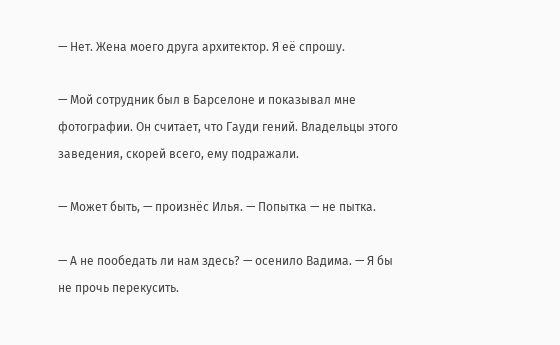— Нет. Жена моего друга архитектор. Я её спрошу.

— Мой сотрудник был в Барселоне и показывал мне фотографии. Он считает, что Гауди гений. Владельцы этого заведения, скорей всего, ему подражали.

— Может быть, — произнёс Илья. — Попытка — не пытка.

— А не пообедать ли нам здесь? — осенило Вадима. — Я бы не прочь перекусить.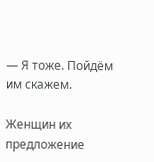— Я тоже. Пойдём им скажем.

Женщин их предложение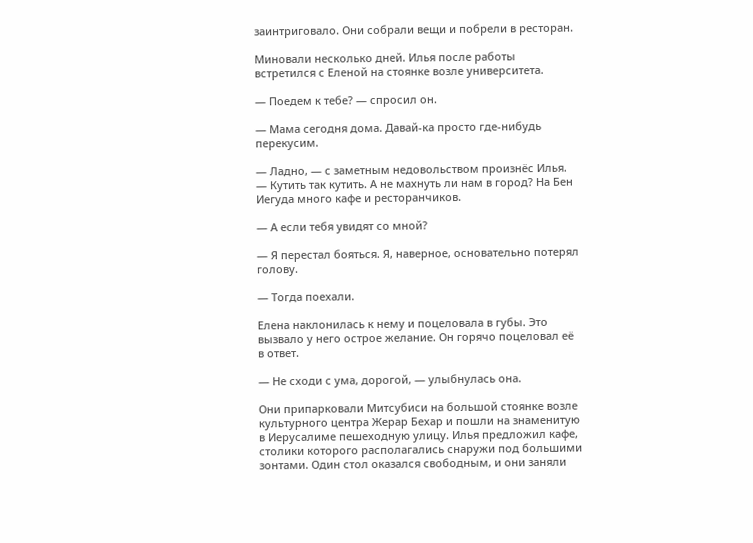заинтриговало. Они собрали вещи и побрели в ресторан.

Миновали несколько дней. Илья после работы встретился с Еленой на стоянке возле университета.

— Поедем к тебе? — спросил он.

— Мама сегодня дома. Давай-ка просто где-нибудь перекусим.

— Ладно, — с заметным недовольством произнёс Илья. — Кутить так кутить. А не махнуть ли нам в город? На Бен Иегуда много кафе и ресторанчиков.

— А если тебя увидят со мной?

— Я перестал бояться. Я, наверное, основательно потерял голову.

— Тогда поехали.

Елена наклонилась к нему и поцеловала в губы. Это вызвало у него острое желание. Он горячо поцеловал её в ответ.

— Не сходи с ума, дорогой, — улыбнулась она.

Они припарковали Митсубиси на большой стоянке возле культурного центра Жерар Бехар и пошли на знаменитую в Иерусалиме пешеходную улицу. Илья предложил кафе, столики которого располагались снаружи под большими зонтами. Один стол оказался свободным, и они заняли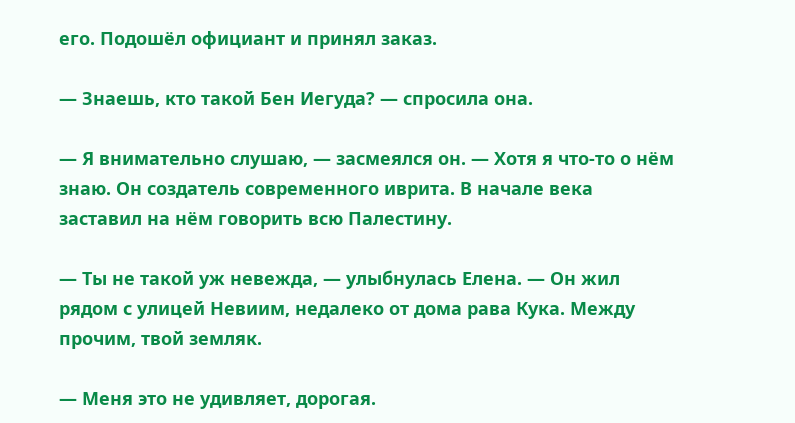его. Подошёл официант и принял заказ.

— Знаешь, кто такой Бен Иегуда? — спросила она.

— Я внимательно слушаю, — засмеялся он. — Хотя я что-то о нём знаю. Он создатель современного иврита. В начале века заставил на нём говорить всю Палестину.

— Ты не такой уж невежда, — улыбнулась Елена. — Он жил рядом с улицей Невиим, недалеко от дома рава Кука. Между прочим, твой земляк.

— Меня это не удивляет, дорогая.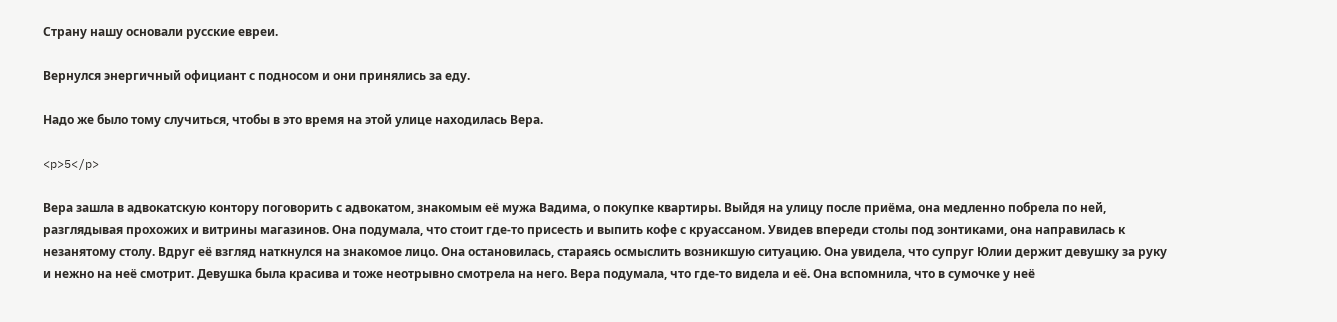Страну нашу основали русские евреи.

Вернулся энергичный официант с подносом и они принялись за еду.

Надо же было тому случиться, чтобы в это время на этой улице находилась Вера.

<p>5</p>

Вера зашла в адвокатскую контору поговорить с адвокатом, знакомым её мужа Вадима, о покупке квартиры. Выйдя на улицу после приёма, она медленно побрела по ней, разглядывая прохожих и витрины магазинов. Она подумала, что стоит где-то присесть и выпить кофе с круассаном. Увидев впереди столы под зонтиками, она направилась к незанятому столу. Вдруг её взгляд наткнулся на знакомое лицо. Она остановилась, стараясь осмыслить возникшую ситуацию. Она увидела, что супруг Юлии держит девушку за руку и нежно на неё смотрит. Девушка была красива и тоже неотрывно смотрела на него. Вера подумала, что где-то видела и её. Она вспомнила, что в сумочке у неё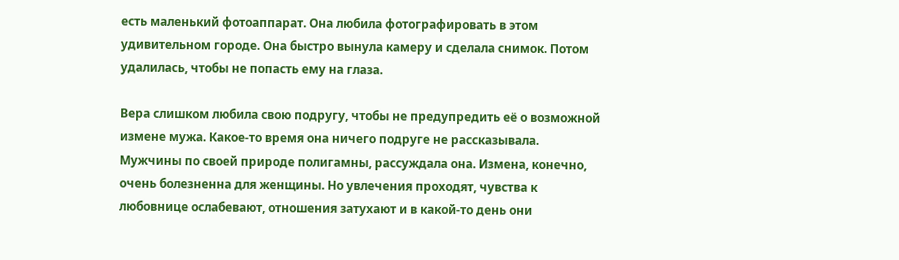есть маленький фотоаппарат. Она любила фотографировать в этом удивительном городе. Она быстро вынула камеру и сделала снимок. Потом удалилась, чтобы не попасть ему на глаза.

Вера слишком любила свою подругу, чтобы не предупредить её о возможной измене мужа. Какое-то время она ничего подруге не рассказывала. Мужчины по своей природе полигамны, рассуждала она. Измена, конечно, очень болезненна для женщины. Но увлечения проходят, чувства к любовнице ослабевают, отношения затухают и в какой-то день они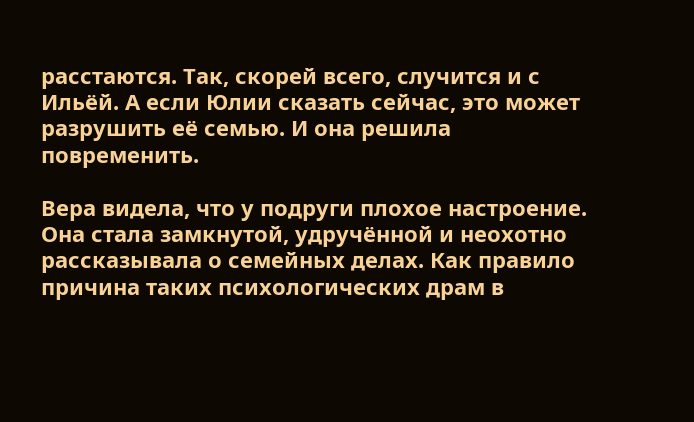расстаются. Так, скорей всего, случится и с Ильёй. А если Юлии сказать сейчас, это может разрушить её семью. И она решила повременить.

Вера видела, что у подруги плохое настроение. Она стала замкнутой, удручённой и неохотно рассказывала о семейных делах. Как правило причина таких психологических драм в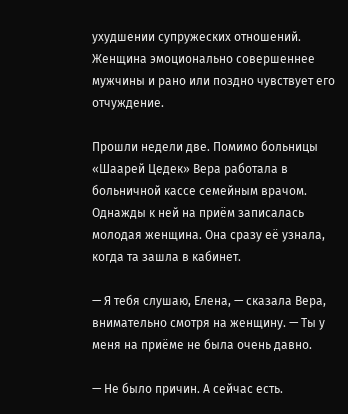ухудшении супружеских отношений. Женщина эмоционально совершеннее мужчины и рано или поздно чувствует его отчуждение.

Прошли недели две. Помимо больницы «Шаарей Цедек» Вера работала в больничной кассе семейным врачом. Однажды к ней на приём записалась молодая женщина. Она сразу её узнала, когда та зашла в кабинет.

— Я тебя слушаю, Елена, — сказала Вера, внимательно смотря на женщину. — Ты у меня на приёме не была очень давно.

— Не было причин. А сейчас есть.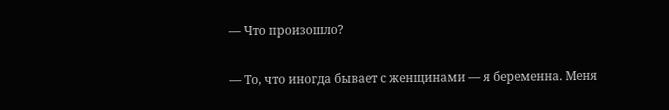— Что произошло?

— То, что иногда бывает с женщинами — я беременна. Меня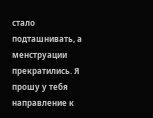стало подташнивать, а менструации прекратились. Я прошу у тебя направление к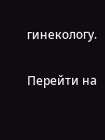гинекологу.

Перейти на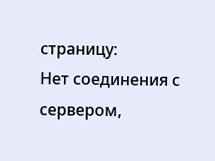страницу:
Нет соединения с сервером,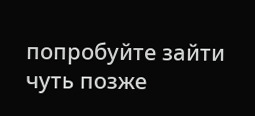попробуйте зайти чуть позже